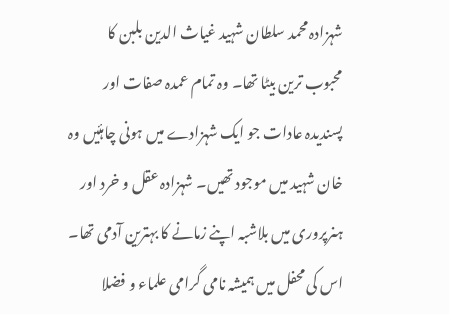شہزادہ محمد سلطان شہید غیاث الدین بلبن کا محبوب ترین بیٹا تھا۔ وہ تمام عمدہ صفات اور پسندیدہ عادات جو ایک شہزادے میں ہونی چاہئیں وہ خان شہید میں موجود تھیں۔ شہزادہ عقل و خرد اور ہنرپروری میں بلاشبہ اپنے زمانے کا بہترین آدمی تھا۔ اس کی محفل میں ہمیشہ نامی گرامی علماء و فضلا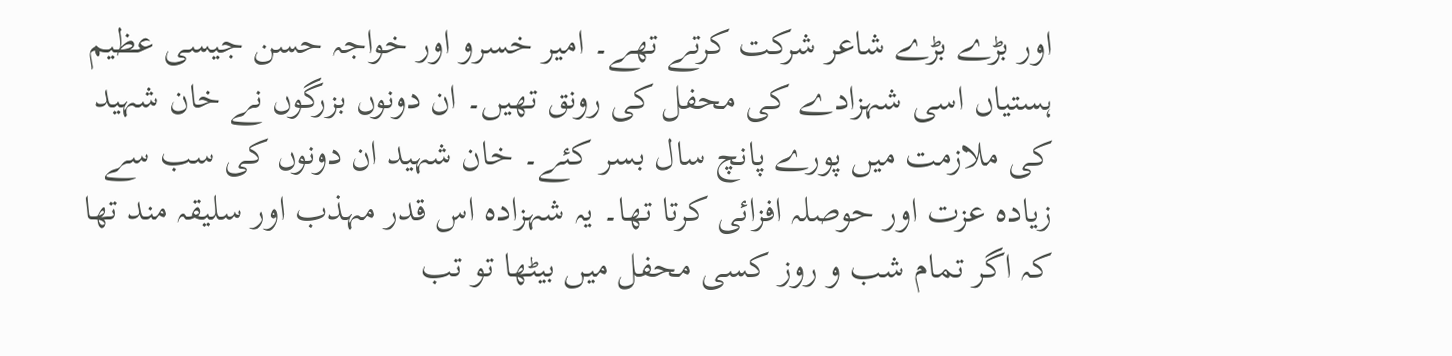اور بڑے بڑے شاعر شرکت کرتے تھے۔ امیر خسرو اور خواجہ حسن جیسی عظیم ہستیاں اسی شہزادے کی محفل کی رونق تھیں۔ ان دونوں بزرگوں نے خان شہید کی ملازمت میں پورے پانچ سال بسر کئے۔ خان شہید ان دونوں کی سب سے زیادہ عزت اور حوصلہ افزائی کرتا تھا۔ یہ شہزادہ اس قدر مہذب اور سلیقہ مند تھا کہ اگر تمام شب و روز کسی محفل میں بیٹھا تو تب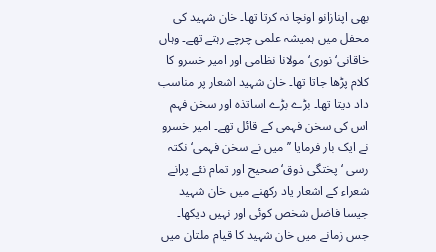بھی اپنازانو اونچا نہ کرتا تھا۔ خان شہید کی محفل میں ہمیشہ علمی چرچے رہتے تھے۔ وہاں خاقانی‘ نوری‘ مولانا نظامی اور امیر خسرو کا کلام پڑھا جاتا تھا۔ خان شہید اشعار پر مناسب داد دیتا تھا۔ بڑے بڑے اساتذہ اور سخن فہم اس کی سخن فہمی کے قائل تھے۔ امیر خسرو نے ایک بار فرمایا ’’میں نے سخن فہمی‘ نکتہ رسی ‘ پختگی ذوق‘ صحیح اور تمام نئے پرانے شعراء کے اشعار یاد رکھنے میں خان شہید جیسا فاضل شخص کوئی اور نہیں دیکھا۔
جس زمانے میں خان شہید کا قیام ملتان میں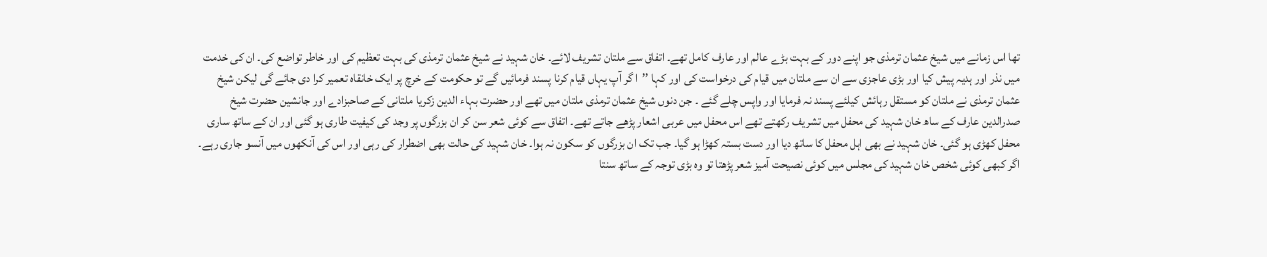تھا اس زمانے میں شیخ عثمان ترمذی جو اپنے دور کے بہت بڑے عالم اور عارف کامل تھے۔ اتفاق سے ملتان تشریف لائے۔ خان شہید نے شیخ عثمان ترمذی کی بہت تعظیم کی اور خاطر تواضع کی۔ ان کی خدمت میں نذر اور ہدیہ پیش کیا اور بڑی عاجزی سے ان سے ملتان میں قیام کی درخواست کی اور کہا ’’ا گر آپ یہاں قیام کرنا پسند فرمائیں گے تو حکومت کے خرچ پر ایک خانقاہ تعمیر کرا دی جائے گی لیکن شیخ عثمان ترمذی نے ملتان کو مستقل رہائش کیلئے پسند نہ فرمایا اور واپس چلے گئے ۔ جن دنوں شیخ عثمان ترمذی ملتان میں تھے اور حضرت بہاء الدین زکریا ملتانی کے صاحبزادے اور جانشین حضرت شیخ صدرالدین عارف کے ساھ خان شہید کی محفل میں تشریف رکھتے تھے اس محفل میں عربی اشعار پڑھے جاتے تھے۔ اتفاق سے کوئی شعر سن کر ان بزرگوں پر وجد کی کیفیت طاری ہو گئی اور ان کے ساتھ ساری محفل کھڑی ہو گئی۔ خان شہید نے بھی اہل محفل کا ساتھ دیا اور دست بستہ کھڑا ہو گیا۔ جب تک ان بزرگوں کو سکون نہ ہوا۔ خان شہید کی حالت بھی اضطرار کی رہی اور اس کی آنکھوں میں آنسو جاری رہے۔ اگر کبھی کوئی شخص خان شہید کی مجلس میں کوئی نصیحت آمیز شعر پڑھتا تو وہ بڑی توجہ کے ساتھ سنتا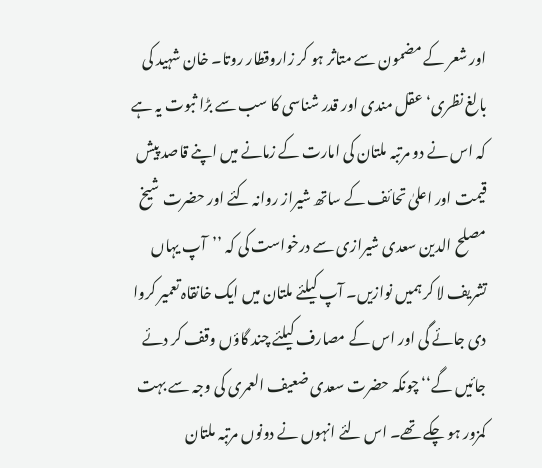اور شعر کے مضمون سے متاثر ہو کر زاروقطار روتا۔ خان شہید کی بالغ نظری‘ عقل مندی اور قدر شناسی کا سب سے بڑا ثبوت یہ ہے کہ اس نے دو مرتبہ ملتان کی امارت کے زمانے میں اپنے قاصد پیش قیمت اور اعلیٰ تحائف کے ساتھ شیراز روانہ کئے اور حضرت شیخ مصلح الدین سعدی شیرازی سے درخواست کی کہ ’’آپ یہاں تشریف لا کر ہمیں نوازیں۔ آپ کیلئے ملتان میں ایک خانقاہ تعمیر کروا دی جائے گی اور اس کے مصارف کیلئے چند گاؤں وقف کر دئے جائیں گے‘‘ چونکہ حضرت سعدی ضعیف العمری کی وجہ سے بہت کمزور ہو چکے تھے۔ اس لئے انہوں نے دونوں مرتبہ ملتان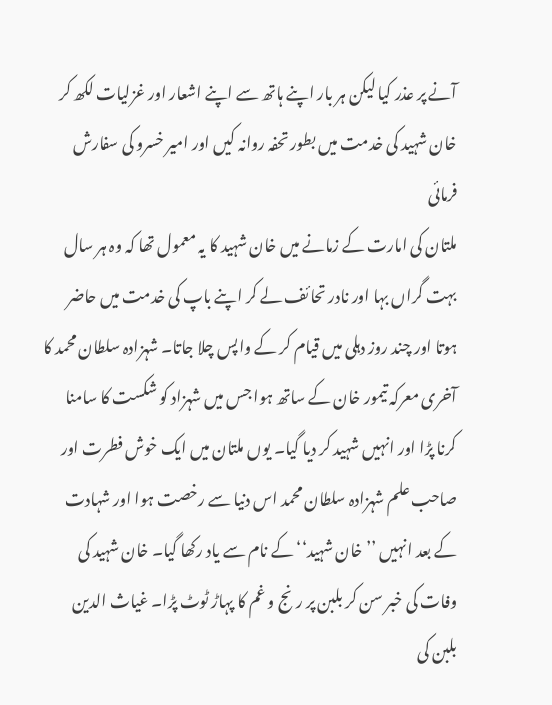آنے پر عذر کیا لیکن ہر بار اپنے ہاتھ سے اپنے اشعار اور غزلیات لکھ کر خان شہید کی خدمت میں بطور تحفہ روانہ کیں اور امیر خسرو کی سفارش فرمائی
ملتان کی امارت کے زمانے میں خان شہید کا یہ معمول تھا کہ وہ ہر سال بہت گراں بہا اور نادر تحائف لے کر اپنے باپ کی خدمت میں حاضر ہوتا اور چند روز دہلی میں قیام کر کے واپس چلا جاتا۔ شہزادہ سلطان محمد کا آخری معرکہ تیمور خان کے ساتھ ہوا جس میں شہزاد کو شکست کا سامنا کرنا پڑا اور انہیں شہید کر دیا گیا۔ یوں ملتان میں ایک خوش فطرت اور صاحب علم شہزادہ سلطان محمد اس دنیا سے رخصت ہوا اور شہادت کے بعد انہیں ’’خان شہید‘‘ کے نام سے یاد رکھا گیا۔ خان شہید کی وفات کی خبر سن کر بلبن پر رنج و غم کا پہاڑ ٹوٹ پڑا۔ غیاث الدین بلبن کی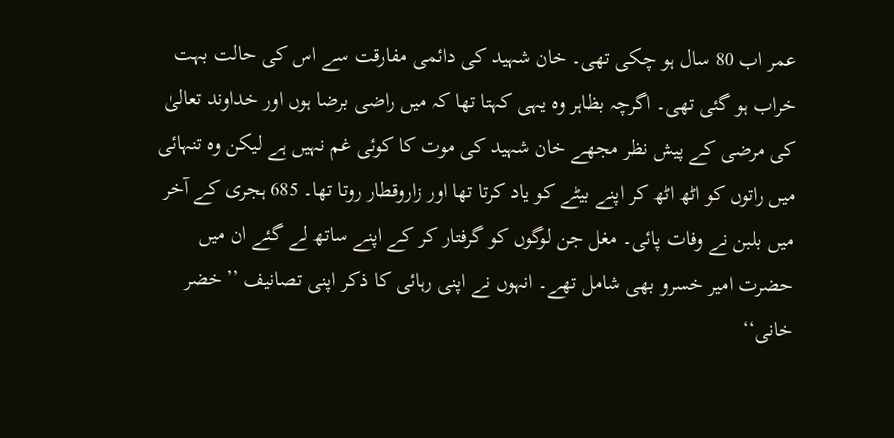عمر اب 80 سال ہو چکی تھی۔ خان شہید کی دائمی مفارقت سے اس کی حالت بہت خراب ہو گئی تھی۔ اگرچہ بظاہر وہ یہی کہتا تھا کہ میں راضی برضا ہوں اور خداوند تعالیٰ کی مرضی کے پیش نظر مجھے خان شہید کی موت کا کوئی غم نہیں ہے لیکن وہ تنہائی میں راتوں کو اٹھ اٹھ کر اپنے بیٹے کو یاد کرتا تھا اور زاروقطار روتا تھا۔ 685 ہجری کے آخر میں بلبن نے وفات پائی۔ مغل جن لوگوں کو گرفتار کر کے اپنے ساتھ لے گئے ان میں حضرت امیر خسرو بھی شامل تھے۔ انہوں نے اپنی رہائی کا ذکر اپنی تصانیف ’’خضر خانی‘‘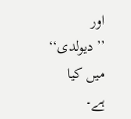اور ’’دیولدی‘‘ میں کیا ہے۔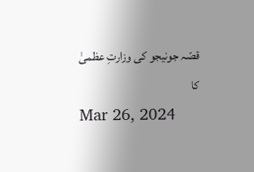قصّہ جونیجو کی وزارتِ عظمیٰ کا
Mar 26, 2024